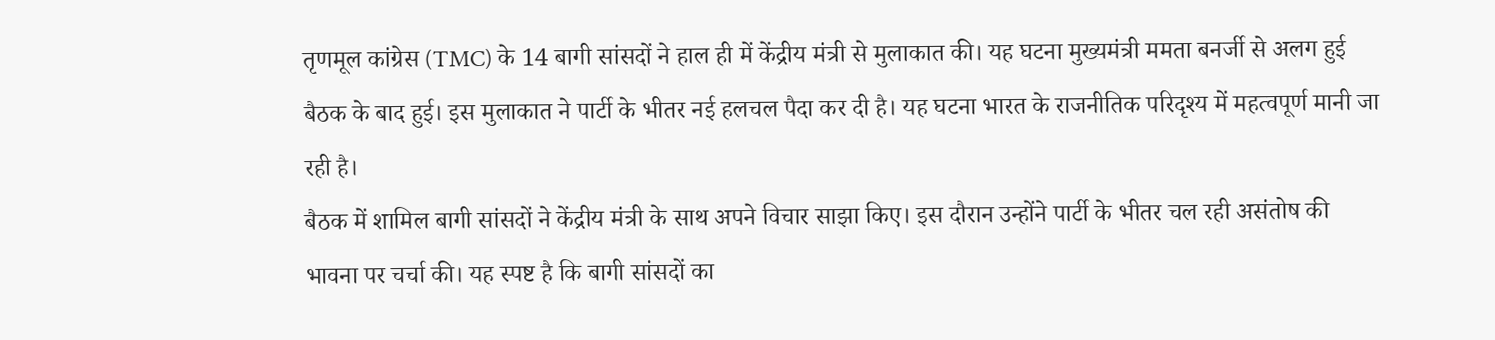तृणमूल कांग्रेस (TMC) के 14 बागी सांसदों ने हाल ही में केंद्रीय मंत्री से मुलाकात की। यह घटना मुख्यमंत्री ममता बनर्जी से अलग हुई बैठक के बाद हुई। इस मुलाकात ने पार्टी के भीतर नई हलचल पैदा कर दी है। यह घटना भारत के राजनीतिक परिदृश्य में महत्वपूर्ण मानी जा रही है।
बैठक में शामिल बागी सांसदों ने केंद्रीय मंत्री के साथ अपने विचार साझा किए। इस दौरान उन्होंने पार्टी के भीतर चल रही असंतोष की भावना पर चर्चा की। यह स्पष्ट है कि बागी सांसदों का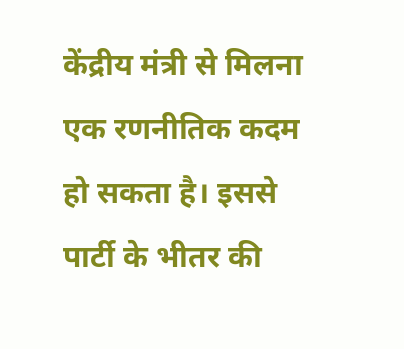केंद्रीय मंत्री से मिलना एक रणनीतिक कदम हो सकता है। इससे पार्टी के भीतर की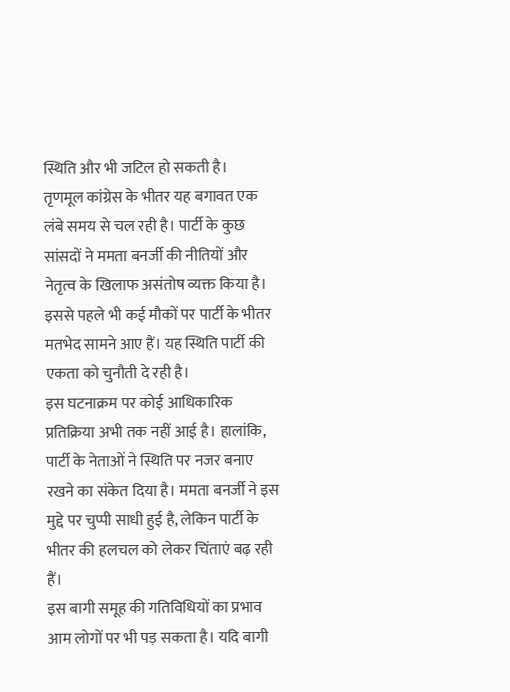स्थिति और भी जटिल हो सकती है।
तृणमूल कांग्रेस के भीतर यह बगावत एक लंबे समय से चल रही है। पार्टी के कुछ सांसदों ने ममता बनर्जी की नीतियों और नेतृत्व के खिलाफ असंतोष व्यक्त किया है। इससे पहले भी कई मौकों पर पार्टी के भीतर मतभेद सामने आए हैं। यह स्थिति पार्टी की एकता को चुनौती दे रही है।
इस घटनाक्रम पर कोई आधिकारिक प्रतिक्रिया अभी तक नहीं आई है। हालांकि, पार्टी के नेताओं ने स्थिति पर नजर बनाए रखने का संकेत दिया है। ममता बनर्जी ने इस मुद्दे पर चुप्पी साधी हुई है, लेकिन पार्टी के भीतर की हलचल को लेकर चिंताएं बढ़ रही हैं।
इस बागी समूह की गतिविधियों का प्रभाव आम लोगों पर भी पड़ सकता है। यदि बागी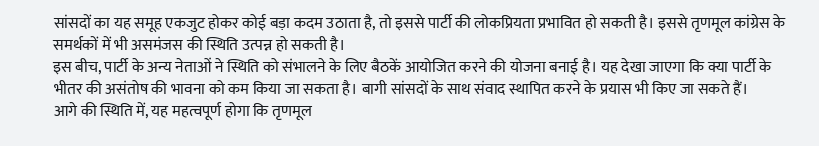सांसदों का यह समूह एकजुट होकर कोई बड़ा कदम उठाता है, तो इससे पार्टी की लोकप्रियता प्रभावित हो सकती है। इससे तृणमूल कांग्रेस के समर्थकों में भी असमंजस की स्थिति उत्पन्न हो सकती है।
इस बीच, पार्टी के अन्य नेताओं ने स्थिति को संभालने के लिए बैठकें आयोजित करने की योजना बनाई है। यह देखा जाएगा कि क्या पार्टी के भीतर की असंतोष की भावना को कम किया जा सकता है। बागी सांसदों के साथ संवाद स्थापित करने के प्रयास भी किए जा सकते हैं।
आगे की स्थिति में, यह महत्वपूर्ण होगा कि तृणमूल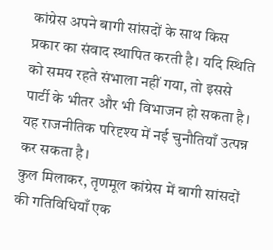कांग्रेस अपने बागी सांसदों के साथ किस प्रकार का संवाद स्थापित करती है। यदि स्थिति को समय रहते संभाला नहीं गया, तो इससे पार्टी के भीतर और भी विभाजन हो सकता है। यह राजनीतिक परिदृश्य में नई चुनौतियाँ उत्पन्न कर सकता है।
कुल मिलाकर, तृणमूल कांग्रेस में बागी सांसदों की गतिविधियाँ एक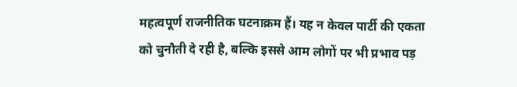महत्वपूर्ण राजनीतिक घटनाक्रम हैं। यह न केवल पार्टी की एकता को चुनौती दे रही है, बल्कि इससे आम लोगों पर भी प्रभाव पड़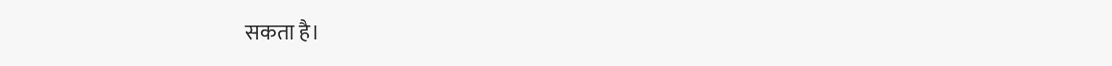सकता है।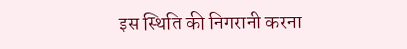इस स्थिति की निगरानी करना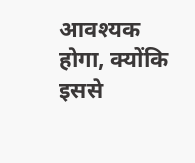आवश्यक होगा, क्योंकि इससे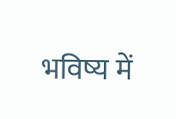भविष्य में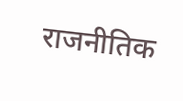राजनीतिक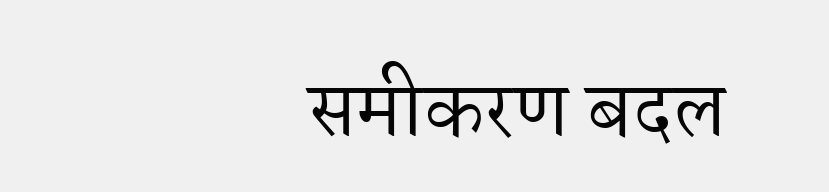समीकरण बदल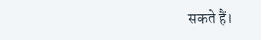सकते हैं।